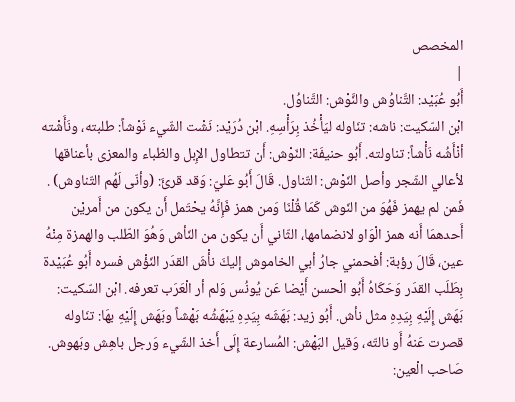المخصص
|
أَبُو عُبَيْد: التَّناوُش والنَّوْش: التَّناوُل.
ابْن السّكيت: ناشه: تنَاوله ليَأْخُذ بِرَأْسِهِ. ابْن دُرَيْد: نَشْت الشّيء نَوْشاً: طلبته، ونَأَشْته أنْأَشُه نَأْشاً: تناولته. أَبُو حنيفَة: النّوْش: أَن تتطاول الإِبل والظباء والمعزى بأعناقها لأعالي الشّجر وأصل النّوْش: التّناول. قَالَ أَبُو عَليّ: وَقد قرئَ: (وأنّى لَهُم التّناوش) . فَمن لم يهمز فَهُوَ من النّوش كَمَا قُلْنَا وَمن همز فَإِنَّهُ يحْتَمل أَن يكون من أَمريْن أَحدهمَا أَنه همز الْوَاو لانضمامها، الثّاني أَن يكون من النّأش وَهُوَ الطّلب والهمزة مِنْهُ عين، قَالَ رؤبة: أفحمني جارُ أبي الخاموش إليكَ نأْشَ القدَر النّؤْش فسره أَبُو عُبَيْدة بِطَلَب القدَر وَحَكَاهُ أَبُو الْحسن أَيْضا عَن يُونُس وَلم أر الْعَرَب تعرفه. ابْن السّكيت: بَهَش إِلَيْهِ بِيَدِهِ مثل نأش. أَبُو زيد: بَهَشَه بِيَدِهِ يَبْهَشُه بَهْشاً وبَهَش إِلَيْهِ بهَا: تنَاوله قصرت عَنهُ أَو نالتّه، وَقيل البَهْش: المُسارعة إِلَى أَخذ الشّيء وَرجل باهِش وبَهوش. صَاحب الْعين: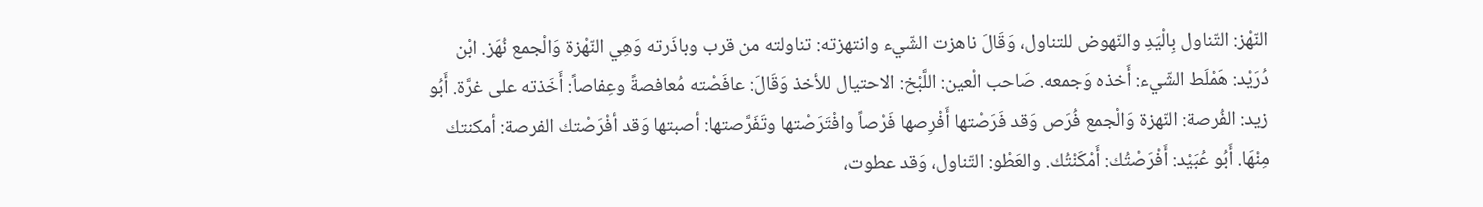النّهْز: التّناول بِالْيَدِ والنّهوض للتناول، وَقَالَ ناهزت الشّيء وانتهزته: تناولته من قرب وباذَرته وَهِي النّهْزة وَالْجمع نُهَز. ابْن دُرَيْد: هَمْلَط الشّيء: أَخذه وَجمعه. صَاحب الْعين: اللَّبْخ: الاحتيال للأخذ وَقَالَ: عافَصْته مُعافصةً وعِفاصاً: أَخَذته على غرَّة. أَبُو زيد: الفُرصة: النّهزة وَالْجمع فُرَص وَقد فَرَصْتها أَفْرِصها فَرْصاً وافْتَرَصْتها وتَفَرَّصتها: أصبتها وَقد أفْرَصْتك الفرصة: أمكنتك مِنْهَا. أَبُو عُبَيْد: أَفْرَصْتُك: أَمْكَنْتُك. والعَطْو: التّناول، وَقد عطوت،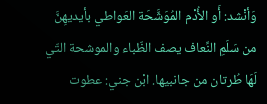وَأنْشد: أَو الأُدْم المُوَشَّحَة العَواطي بأيديهِنَّ من سَلَمِ النِّعاف يصف الظّباء والموشحة التّي لَهَا طُرتان من جانبيها. ابْن جني: عطوت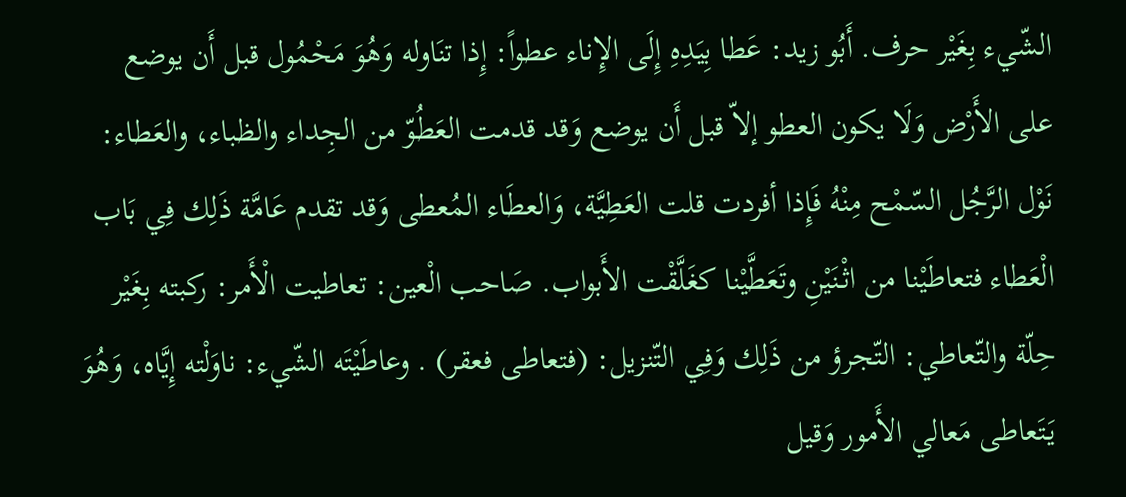الشّيء بِغَيْر حرف. أَبُو زيد: عَطا بِيَدِهِ إِلَى الإِناء عطواً: إِذا تنَاوله وَهُوَ مَحْمُول قبل أَن يوضع على الأَرْض وَلَا يكون العطو إلاّ قبل أَن يوضع وَقد قدمت العَطُوّ من الجِداء والظباء، والعَطاء: نَوْل الرَّجُل السّمْح مِنْهُ فَإِذا أفردت قلت العَطِيَّة، وَالعطَاء المُعطى وَقد تقدم عَامَّة ذَلِك فِي بَاب الْعَطاء فتعاطَيْنا من اثْنَيْنِ وتَعَطَّيْنا كغَلَّقْت الأَبواب. صَاحب الْعين: تعاطيت الْأَمر: ركبته بِغَيْر حِلّة والتّعاطي: التّجرؤ من ذَلِك وَفِي التّنزيل: (فتعاطى فعقر) . وعاطَيْتَه الشّيء: ناوَلْته إِيَّاه، وَهُوَ يَتَعاطى مَعالي الأَمور وَقيل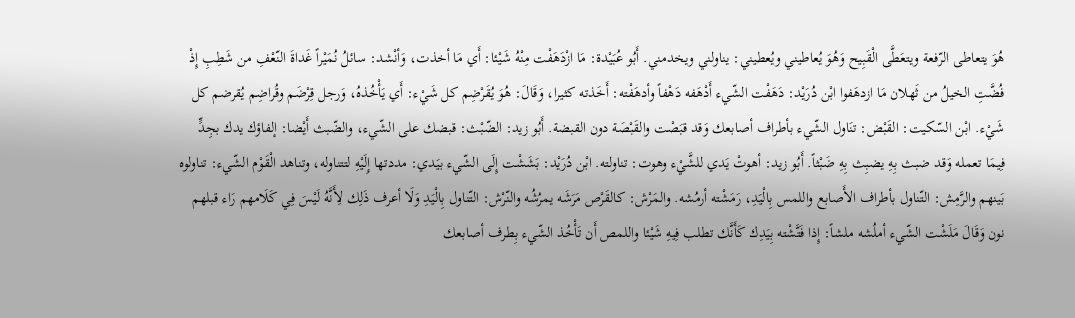هُوَ يتعاطى الرّفعة ويتعَطَّى الْقَبِيح وَهُوَ يُعاطيني ويُعطيني: يناولني ويخدمني. أَبُو عُبَيْدة: مَا ازْدَهَفْت مِنْهُ شَيْئا: أَي مَا أخذت، وَأنْشد: سائلُ نُمَيْراً غَداةَ النّعْفِ من شَطِبِ إِذْ فُضَّتِ الخيلُ من ثَهلان مَا ازدهَفوا ابْن دُرَيْد: دَهَفْت الشّيء أَدْهَفه دَهْفاً وأدهَفْته: أَخَذته كثيرا، وَقَالَ: هُوَ يُقَرْضِم كل شَيْء: أَي يَأْخُذهُ، وَرجل قِرْضَم وقُراضِم يُقرضم كل شَيْء. ابْن السّكيت: القَبْض: تنَاول الشّيء بأطراف أصابعك وَقد قبَصْت والقَبْصَة دون القبضة. أَبُو زيد: الضّبْث: قبضك على الشّيء، والضّبث أَيْضا: إلفاؤك يدك بجِدٍّ فِيمَا تعمله وَقد ضبث بِهِ يضبِث بِهِ ضَبْثاً. أَبُو زيد: أهوتْ يَدي للشَّيْء وهوت: تناولته. ابْن دُرَيْد: بَشَشْت إِلَى الشّيء بيَدي: مددتها إِلَيْهِ لتتناوله، وتناهد الْقَوْم الشّيء: تناولوه بَينهم والرَّمِش: التّناول بأطراف الأَصابع واللمس بِالْيَدِ، رَمَشْته أرمُشه. والمَرْش: كالقَرْص مَرَشَه يمرُشُه والنّرْش: التّناول بِالْيَدِ وَلَا أعرف ذَلِك لِأَنَّهُ لَيْسَ فِي كَلَامهم رَاء قبلهم نون وَقَالَ مَلَشْت الشّيء أملُشه ملشاً: إِذا فَتَّشْته بِيَدِك كَأَنَّك تطلب فِيهِ شَيْئا واللمص أَن تَأْخُذ الشّيء بِطرف أصابعك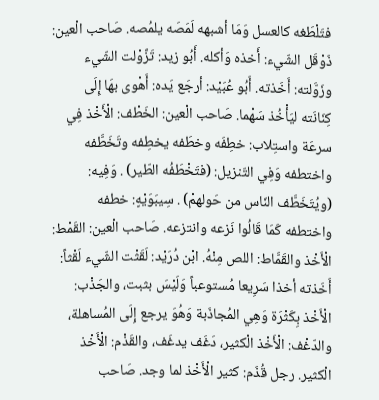فتَلْطَغه كالعسل وَمَا أشبهه لَمَصَه يلمُصه. صَاحب الْعين: ذَوْقَل الشّيء: أَخذه وَأكله. أَبُو زيد: تَزَّوْلت الشّيء وزَوَّلته: أَخَذته. أَبُو عُبَيْد: أرجَع يَده: أَهْوى بهَا إِلَى كِنَانَته ليَأْخُذ سَهْما. صَاحب الْعين: الخَطْف: الْأَخْذ فِي سرعَة واستِلاب: خطِفَه وخطَفه يخطِفه وتَخَطَّفه واختطفه وَفِي التّنزيل: (فتَخْطَفُه الطّير) . وَفِيه: (ويُتَخَطَّف النّاس من حَولهمْ) . سِيبَوَيْهٍ: خطفه واختطفه كَمَا قَالُوا نَزعه وانتزعه. صَاحب الْعين: القَمْط: الْأَخْذ والقَمَّاط: اللص مِنْهُ. ابْن دُرَيْد: لَقَثْت الشّيء لَقْثاً: أَخَذته أخذا سَرِيعا مُستوعباً وَلَيْسَ بثبت، والجَذْب: الْأَخْذ بِكَثْرَة وَهِي المُجاذَبة وَهُوَ يرجع إِلَى المُساهلة، والدّغْف: الْأَخْذ الْكثير، دَغَف يدغَف، والقَذْم: الْأَخْذ الْكثير. رجل قُذَم: كثير الْأَخْذ لما وجد. صَاحب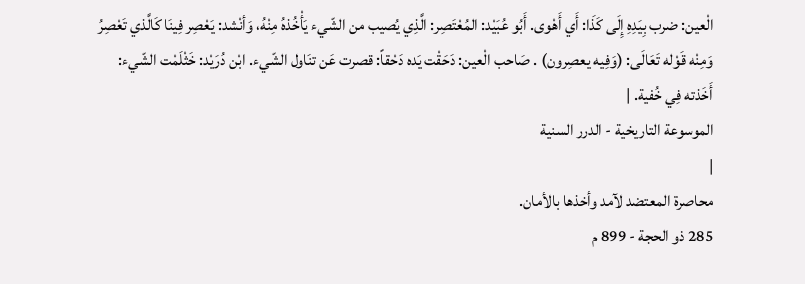الْعين: ضرب بِيَدِهِ إِلَى كَذَا: أَي أَهْوى. أَبُو عُبَيْد: المُعْتَصِر: الَّذِي يُصيب من الشّيء يَأْخُذهُ مِنْهُ، وَأنْشد: يَعْصِر فِينَا كَالَّذي تَعْصِرُ وَمِنْه قَوْله تَعَالَى: (وَفِيه يعصِرون) . صَاحب الْعين: دَحَقْت يَده دَحْقاً: قصرت عَن تنَاول الشّيء. ابْن دُرَيْد: خَثْلَمْت الشّيء: أَخَذته فِي خُفية. |
الموسوعة التاريخية - الدرر السنية
|
محاصرة المعتضد لآمد وأخذها بالأمان.
285 ذو الحجة - 899 م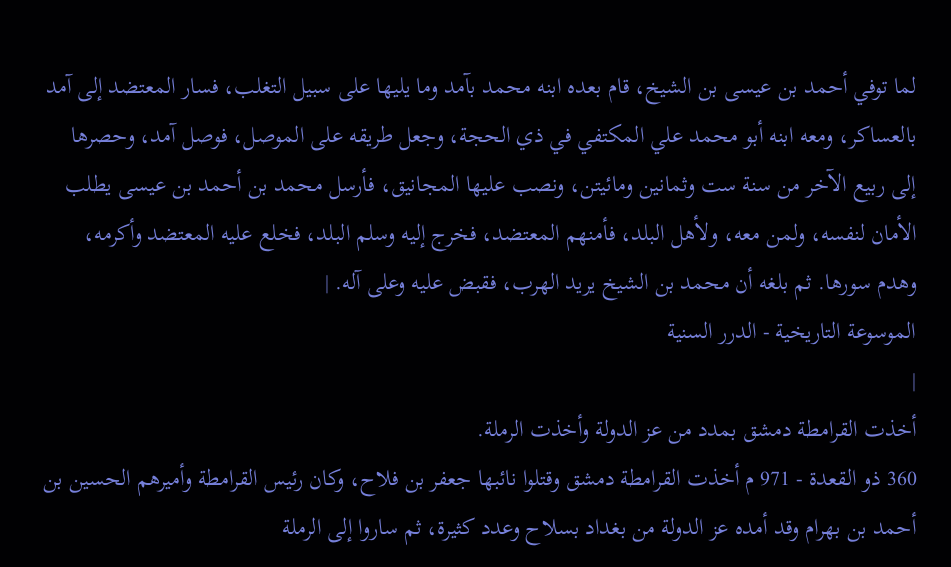لما توفي أحمد بن عيسى بن الشيخ، قام بعده ابنه محمد بآمد وما يليها على سبيل التغلب، فسار المعتضد إلى آمد بالعساكر، ومعه ابنه أبو محمد علي المكتفي في ذي الحجة، وجعل طريقه على الموصل، فوصل آمد، وحصرها إلى ربيع الآخر من سنة ست وثمانين ومائيتن، ونصب عليها المجانيق، فأرسل محمد بن أحمد بن عيسى يطلب الأمان لنفسه، ولمن معه، ولأهل البلد، فأمنهم المعتضد، فخرج إليه وسلم البلد، فخلع عليه المعتضد وأكرمه، وهدم سورها. ثم بلغه أن محمد بن الشيخ يريد الهرب، فقبض عليه وعلى آله. |
الموسوعة التاريخية - الدرر السنية
|
أخذت القرامطة دمشق بمدد من عز الدولة وأخذت الرملة.
360 ذو القعدة - 971 م أخذت القرامطة دمشق وقتلوا نائبها جعفر بن فلاح، وكان رئيس القرامطة وأميرهم الحسين بن أحمد بن بهرام وقد أمده عز الدولة من بغداد بسلاح وعدد كثيرة، ثم ساروا إلى الرملة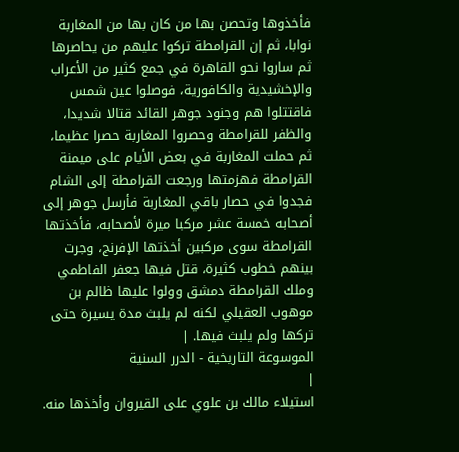فأخذوها وتحصن بها من كان بها من المغاربة نوابا، ثم إن القرامطة تركوا عليهم من يحاصرها ثم ساروا نحو القاهرة في جمع كثير من الأعراب والإخشيدية والكافورية، فوصلوا عين شمس فاقتتلوا هم وجنود جوهر القائد قتالا شديدا، والظفر للقرامطة وحصروا المغاربة حصرا عظيما، ثم حملت المغاربة في بعض الأيام على ميمنة القرامطة فهزمتها ورجعت القرامطة إلى الشام فجدوا في حصار باقي المغاربة فأرسل جوهر إلى أصحابه خمسة عشر مركبا ميرة لأصحابه، فأخذتها القرامطة سوى مركبين أخذتها الإفرنج، وجرت بينهم خطوب كثيرة، قتل فيها جعفر الفاطمي وملك القرامطة دمشق وولوا عليها ظالم بن موهوب العقيلي لكنه لم يلبث مدة يسيرة حتى تركها ولم يلبث فيها. |
الموسوعة التاريخية - الدرر السنية
|
استيلاء مالك بن علوي على القيروان وأخذها منه.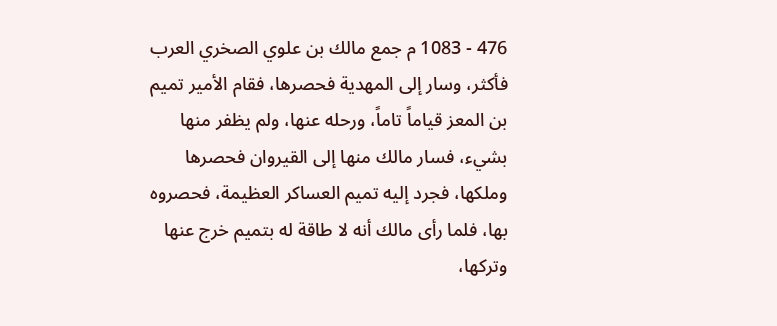476 - 1083 م جمع مالك بن علوي الصخري العرب فأكثر، وسار إلى المهدية فحصرها، فقام الأمير تميم بن المعز قياماً تاماً، ورحله عنها، ولم يظفر منها بشيء، فسار مالك منها إلى القيروان فحصرها وملكها، فجرد إليه تميم العساكر العظيمة، فحصروه بها، فلما رأى مالك أنه لا طاقة له بتميم خرج عنها وتركها،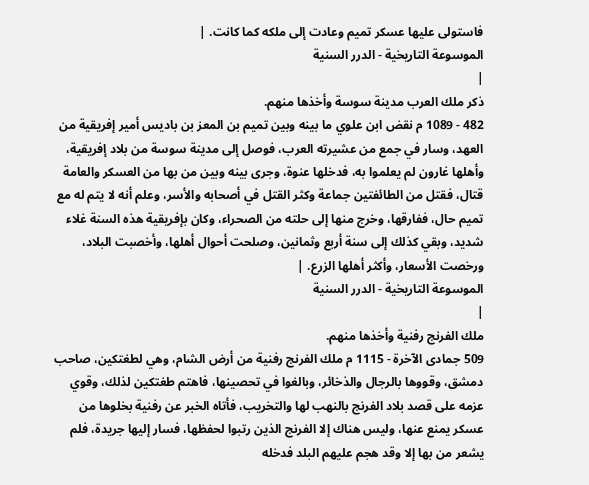فاستولى عليها عسكر تميم وعادت إلى ملكه كما كانت. |
الموسوعة التاريخية - الدرر السنية
|
ذكر ملك العرب مدينة سوسة وأخذها منهم.
482 - 1089 م نقض ابن علوي ما بينه وبين تميم بن المعز بن باديس أمير إفريقية من العهد، وسار في جمع من عشيرته العرب، فوصل إلى مدينة سوسة من بلاد إفريقية، وأهلها غارون لم يعلموا به، فدخلها عنوة، وجرى بينه وبين من بها من العسكر والعامة قتال، فقتل من الطائفتين جماعة وكثر القتل في أصحابه والأسر، وعلم أنه لا يتم له مع تميم حال، ففارقها، وخرج منها إلى حلته من الصحراء، وكان بإفريقية هذه السنة غلاء شديد، وبقي كذلك إلى سنة أربع وثمانين، وصلحت أحوال أهلها، وأخصبت البلاد، ورخصت الأسعار، وأكثر أهلها الزرع. |
الموسوعة التاريخية - الدرر السنية
|
ملك الفرنج رفنية وأخذها منهم.
509 جمادى الآخرة - 1115 م ملك الفرنج رفنية من أرض الشام، وهي لطغتكين، صاحب دمشق، وقووها بالرجال والذخائر، وبالغوا في تحصينها، فاهتم طغتكين لذلك، وقوي عزمه على قصد بلاد الفرنج بالنهب لها والتخريب، فأتاه الخبر عن رفنية بخلوها من عسكر يمنع عنها، وليس هناك إلا الفرنج الذين رتبوا لحفظها، فسار إليها جريدة، فلم يشعر من بها إلا وقد هجم عليهم البلد فدخله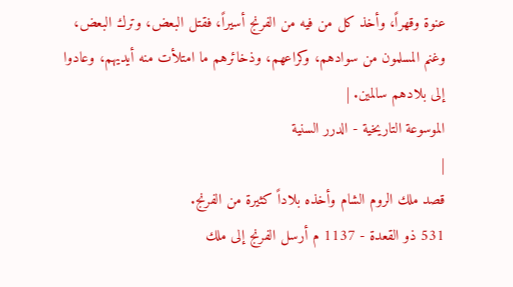عنوة وقهراً، وأخذ كل من فيه من الفرنج أسيراً، فقتل البعض، وترك البعض، وغنم المسلمون من سوادهم، وكراعهم، وذخائرهم ما امتلأت منه أيديهم، وعادوا إلى بلادهم سالمين. |
الموسوعة التاريخية - الدرر السنية
|
قصد ملك الروم الشام وأخذه بلاداً كثيرة من الفرنج.
531 ذو القعدة - 1137 م أرسل الفرنج إلى ملك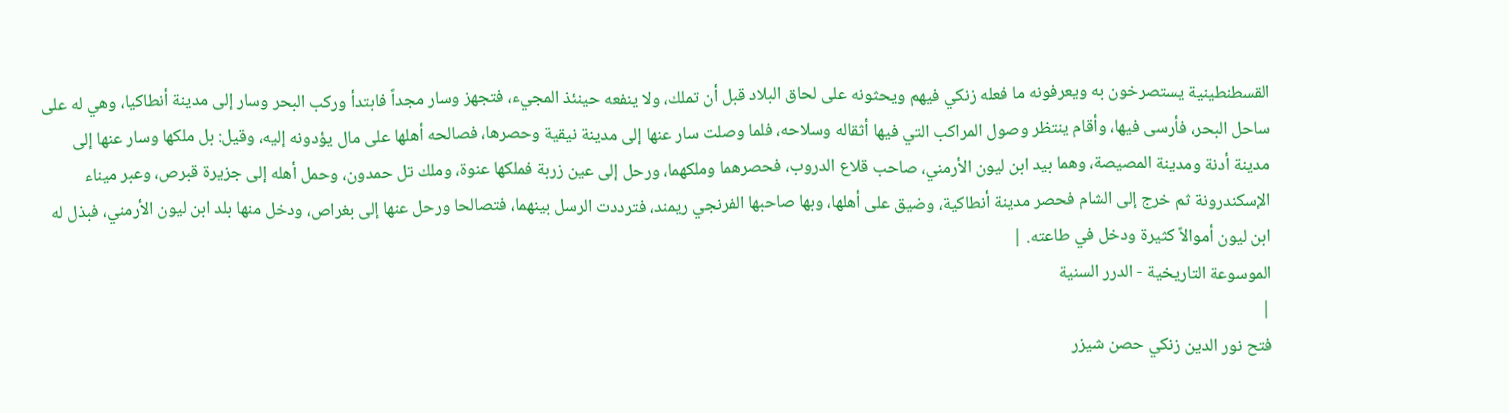القسطنطينية يستصرخون به ويعرفونه ما فعله زنكي فيهم ويحثونه على لحاق البلاد قبل أن تملك، ولا ينفعه حينئذ المجيء، فتجهز وسار مجداً فابتدأ وركب البحر وسار إلى مدينة أنطاكيا، وهي له على ساحل البحر، فأرسى فيها، وأقام ينتظر وصول المراكب التي فيها أثقاله وسلاحه، فلما وصلت سار عنها إلى مدينة نيقية وحصرها، فصالحه أهلها على مال يؤدونه إليه، وقيل: بل ملكها وسار عنها إلى مدينة أدنة ومدينة المصيصة، وهما بيد ابن ليون الأرمني، صاحب قلاع الدروب، فحصرهما وملكهما، ورحل إلى عين زربة فملكها عنوة، وملك تل حمدون، وحمل أهله إلى جزيرة قبرص، وعبر ميناء الإسكندرونة ثم خرج إلى الشام فحصر مدينة أنطاكية، وضيق على أهلها، وبها صاحبها الفرنجي ريمند، فترددت الرسل بينهما، فتصالحا ورحل عنها إلى بغراص، ودخل منها بلد ابن ليون الأرمني، فبذل له ابن ليون أموالاً كثيرة ودخل في طاعته. |
الموسوعة التاريخية - الدرر السنية
|
فتح نور الدين زنكي حصن شيزر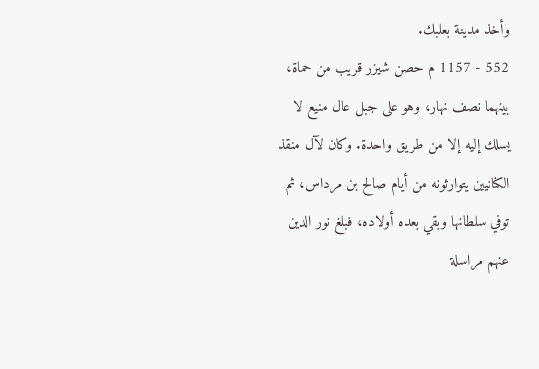وأخذ مدينة بعلبك.
552 - 1157 م حصن شيزر قريب من حماة، بينهما نصف نهار، وهو على جبل عال منيع لا يسلك إليه إلا من طريق واحدة. وكان لآل منقذ الكنانيين يتوارثونه من أيام صالح بن مرداس، ثم توفي سلطانها وبقي بعده أولاده، فبلغ نور الدين عنهم مراسلة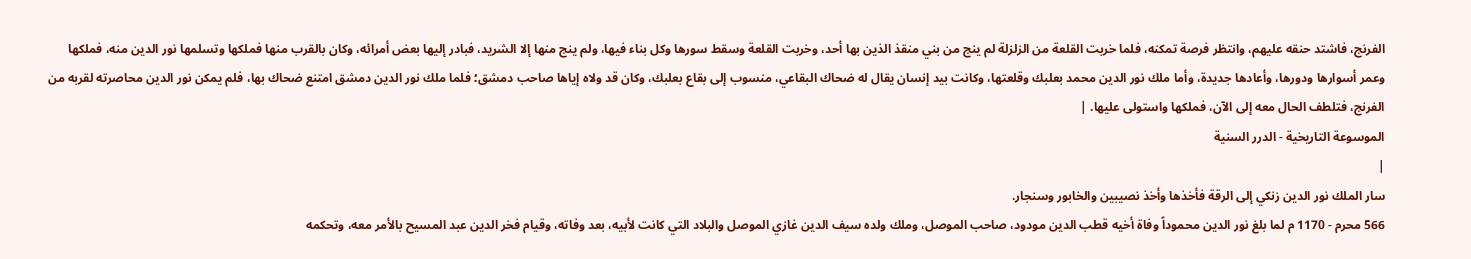الفرنج، فاشتد حنقه عليهم، وانتظر فرصة تمكنه، فلما خربت القلعة من الزلزلة لم ينج من بني منقذ الذين بها أحد، وخربت القلعة وسقط سورها وكل بناء فيها، ولم ينج منها إلا الشريد، فبادر إليها بعض أمرائه، وكان بالقرب منها فملكها وتسلمها نور الدين منه، فملكها وعمر أسوارها ودورها، وأعادها جديدة، وأما ملك نور الدين محمد بعلبك وقلعتها، وكانت بيد إنسان يقال له ضحاك البقاعي، منسوب إلى بقاع بعلبك، وكان قد ولاه إياها صاحب دمشق؛ فلما ملك نور الدين دمشق امتنع ضحاك بها، فلم يمكن نور الدين محاصرته لقربه من الفرنج، فتلطف الحال معه إلى الآن، فملكها واستولى عليها. |
الموسوعة التاريخية - الدرر السنية
|
سار الملك نور الدين زنكي إلى الرقة فأخذها وأخذ نصيبين والخابور وسنجار.
566 محرم - 1170 م لما بلغ نور الدين محموداً وفاة أخيه قطب الدين مودود، صاحب الموصل، وملك ولده سيف الدين غازي الموصل والبلاد التي كانت لأبيه، بعد وفاته، وقيام فخر الدين عبد المسيح بالأمر معه، وتحكمه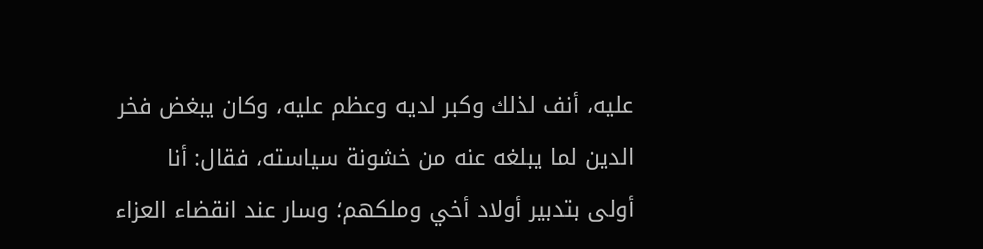عليه، أنف لذلك وكبر لديه وعظم عليه، وكان يبغض فخر الدين لما يبلغه عنه من خشونة سياسته، فقال: أنا أولى بتدبير أولاد أخي وملكهم؛ وسار عند انقضاء العزاء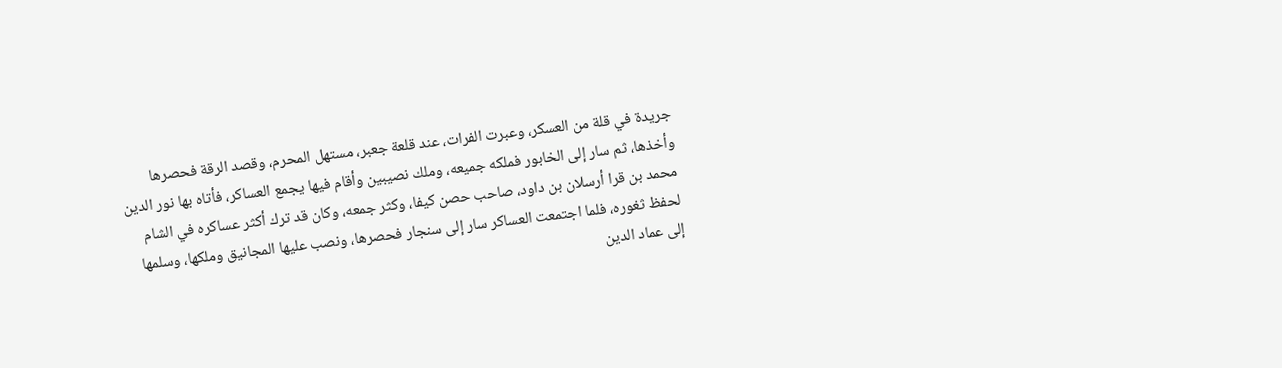جريدة في قلة من العسكر، وعبرت الفرات، عند قلعة جعبر، مستهل المحرم، وقصد الرقة فحصرها وأخذها، ثم سار إلى الخابور فملكه جميعه، وملك نصيبين وأقام فيها يجمع العساكر، فأتاه بها نور الدين محمد بن قرا أرسلان بن داود، صاحب حصن كيفا، وكثر جمعه، وكان قد ترك أكثر عساكره في الشام لحفظ ثغوره، فلما اجتمعت العساكر سار إلى سنجار فحصرها، ونصب عليها المجانيق وملكها، وسلمها إلى عماد الدين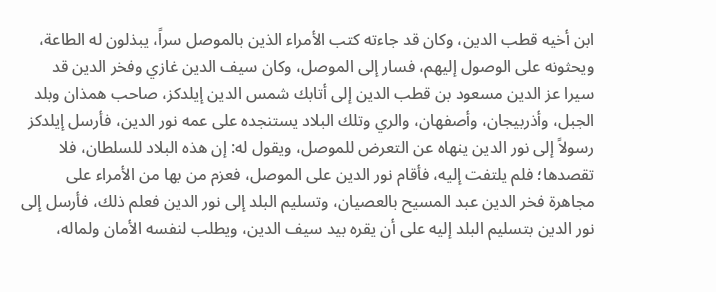ابن أخيه قطب الدين، وكان قد جاءته كتب الأمراء الذين بالموصل سراً، يبذلون له الطاعة، ويحثونه على الوصول إليهم، فسار إلى الموصل، وكان سيف الدين غازي وفخر الدين قد سيرا عز الدين مسعود بن قطب الدين إلى أتابك شمس الدين إيلدكز، صاحب همذان وبلد الجبل، وأذربيجان، وأصفهان، والري وتلك البلاد يستنجده على عمه نور الدين، فأرسل إيلدكز رسولاً إلى نور الدين ينهاه عن التعرض للموصل، ويقول له: إن هذه البلاد للسلطان، فلا تقصدها؛ فلم يلتفت إليه، فأقام نور الدين على الموصل، فعزم من بها من الأمراء على مجاهرة فخر الدين عبد المسيح بالعصيان، وتسليم البلد إلى نور الدين فعلم ذلك، فأرسل إلى نور الدين بتسليم البلد إليه على أن يقره بيد سيف الدين، ويطلب لنفسه الأمان ولماله،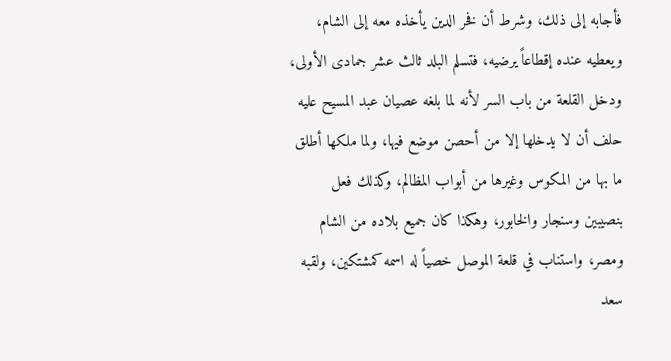فأجابه إلى ذلك، وشرط أن فخر الدين يأخذه معه إلى الشام، ويعطيه عنده إقطاعاً يرضيه، فتسلم البلد ثالث عشر جمادى الأولى، ودخل القلعة من باب السر لأنه لما بلغه عصيان عبد المسيح عليه حلف أن لا يدخلها إلا من أحصن موضع فيها، ولما ملكها أطلق ما بها من المكوس وغيرها من أبواب المظالم، وكذلك فعل بنصيبين وسنجار والخابور، وهكذا كان جميع بلاده من الشام ومصر، واستناب في قلعة الموصل خصياً له اسمه كمشتكين، ولقبه سعد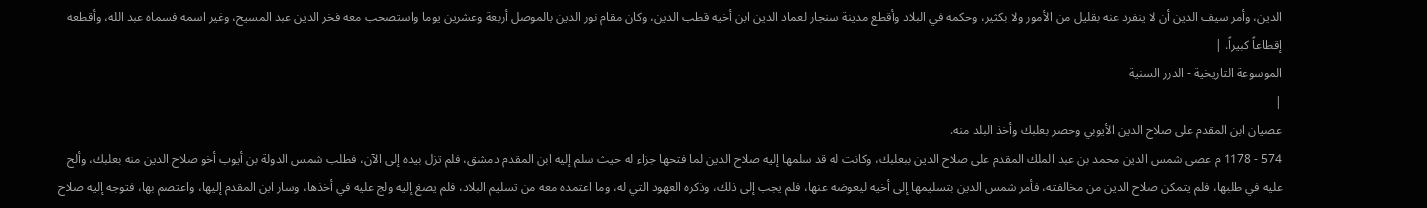الدين، وأمر سيف الدين أن لا ينفرد عنه بقليل من الأمور ولا بكثير، وحكمه في البلاد وأقطع مدينة سنجار لعماد الدين ابن أخيه قطب الدين، وكان مقام نور الدين بالموصل أربعة وعشرين يوما واستصحب معه فخر الدين عبد المسيح، وغير اسمه فسماه عبد الله، وأقطعه إقطاعاً كبيراً. |
الموسوعة التاريخية - الدرر السنية
|
عصيان ابن المقدم على صلاح الدين الأيوبي وحصر بعلبك وأخذ البلد منه.
574 - 1178 م عصى شمس الدين محمد بن عبد الملك المقدم على صلاح الدين ببعلبك، وكانت له قد سلمها إليه صلاح الدين لما فتحها جزاء له حيث سلم إليه ابن المقدم دمشق، فلم تزل بيده إلى الآن، فطلب شمس الدولة بن أيوب أخو صلاح الدين منه بعلبك، وألح عليه في طلبها، فلم يتمكن صلاح الدين من مخالفته، فأمر شمس الدين بتسليمها إلى أخيه ليعوضه عنها، فلم يجب إلى ذلك، وذكره العهود التي له، وما اعتمده معه من تسليم البلاد، فلم يصغ إليه ولج عليه في أخذها، وسار ابن المقدم إليها، واعتصم بها، فتوجه إليه صلاح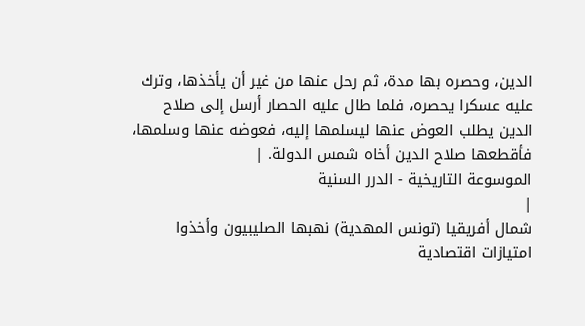الدين، وحصره بها مدة، ثم رحل عنها من غير أن يأخذها، وترك عليه عسكرا يحصره، فلما طال عليه الحصار أرسل إلى صلاح الدين يطلب العوض عنها ليسلمها إليه، فعوضه عنها وسلمها، فأقطعها صلاح الدين أخاه شمس الدولة. |
الموسوعة التاريخية - الدرر السنية
|
شمال أفريقيا (تونس المهدية) نهبها الصليبيون وأخذوا امتيازات اقتصادية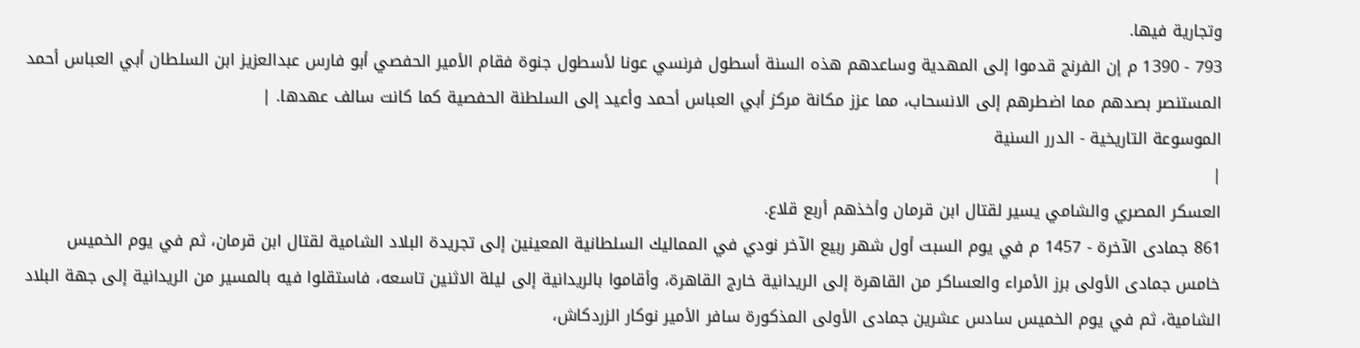وتجارية فيها.
793 - 1390 م إن الفرنج قدموا إلى المهدية وساعدهم هذه السنة أسطول فرنسي عونا لأسطول جنوة فقام الأمير الحفصي أبو فارس عبدالعزيز ابن السلطان أبي العباس أحمد المستنصر بصدهم مما اضطرهم إلى الانسحاب، مما عزز مكانة مركز أبي العباس أحمد وأعيد إلى السلطنة الحفصية كما كانت سالف عهدها. |
الموسوعة التاريخية - الدرر السنية
|
العسكر المصري والشامي يسير لقتال ابن قرمان وأخذهم أربع قلاع.
861 جمادى الآخرة - 1457 م في يوم السبت أول شهر ربيع الآخر نودي في المماليك السلطانية المعينين إلى تجريدة البلاد الشامية لقتال ابن قرمان، ثم في يوم الخميس خامس جمادى الأولى برز الأمراء والعساكر من القاهرة إلى الريدانية خارج القاهرة، وأقاموا بالريدانية إلى ليلة الاثنين تاسعه، فاستقلوا فيه بالمسير من الريدانية إلى جهة البلاد الشامية، ثم في يوم الخميس سادس عشرين جمادى الأولى المذكورة سافر الأمير نوكار الزردكاش،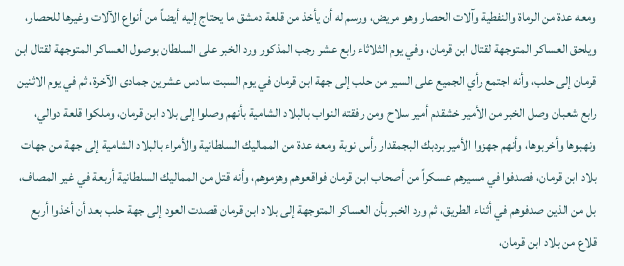ومعه عدة من الرماة والنفطية وآلات الحصار وهو مريض، ورسم له أن يأخذ من قلعة دمشق ما يحتاج إليه أيضاً من أنواع الآلات وغيرها للحصار، ويلحق العساكر المتوجهة لقتال ابن قرمان، وفي يوم الثلاثاء رابع عشر رجب المذكور ورد الخبر على السلطان بوصول العساكر المتوجهة لقتال ابن قرمان إلى حلب، وأنه اجتمع رأي الجميع على السير من حلب إلى جهة ابن قرمان في يوم السبت سادس عشرين جمادى الآخرة، ثم في يوم الاثنين رابع شعبان وصل الخبر من الأمير خشقدم أمير سلاح ومن رفقته النواب بالبلاد الشامية بأنهم وصلوا إلى بلاد ابن قرمان، وملكوا قلعة دوالي، ونهبوها وأخربوها، وأنهم جهزوا الأمير بردبك البجمقدار رأس نوبة ومعه عدة من المماليك السلطانية والأمراء بالبلاد الشامية إلى جهة من جهات بلاد ابن قرمان، فصدفوا في مسيرهم عسكراً من أصحاب ابن قرمان فواقعوهم وهزموهم، وأنه قتل من المماليك السلطانية أربعة في غير المصاف، بل من الذين صدفوهم في أثناء الطريق، ثم ورد الخبر بأن العساكر المتوجهة إلى بلاد ابن قرمان قصدت العود إلى جهة حلب بعد أن أخذوا أربع قلاع من بلاد ابن قرمان،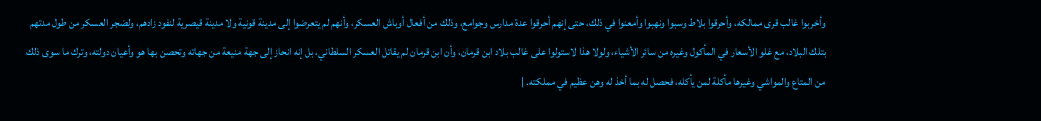وأخربوا غالب قرى ممالكه، وأحرقوا بلاط وسبوا ونهبوا وأمعنوا في ذلك، حتى إنهم أحرقوا عدة مدارس وجوامع، وذلك من أفعال أوباش العسكر، وأنهم لم يتعرضوا إلى مدينة قونية ولا مدينة قيصرية لنفود زادهم، ولضجر العسكر من طول مدتهم بتلك البلاد، مع غلو الأسعار في المأكول وغيره من سائر الأشياء، ولولا هذا لاستولوا على غالب بلاد ابن قرمان، وأن ابن قرمان لم يقاتل العسكر السلطاني، بل إنه انحاز إلى جهة منيعة من جهاته وتحصن بها هو وأعيان دولته، وترك ما سوى ذلك من المتاع والمواشي وغيرها مأكلة لمن يأكله، فحصل له بما أخذ له وهن عظيم في مملكته. |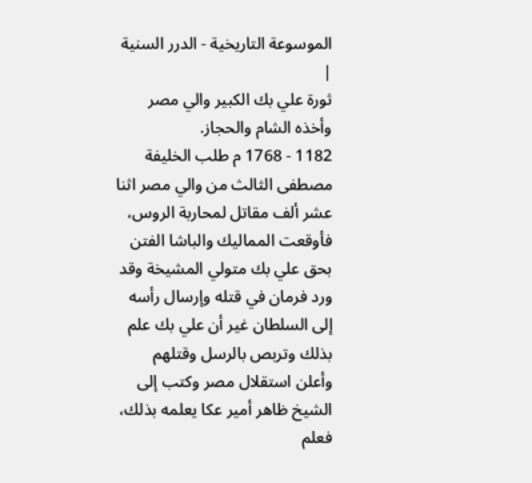الموسوعة التاريخية - الدرر السنية
|
ثورة علي بك الكبير والي مصر وأخذه الشام والحجاز.
1182 - 1768 م طلب الخليفة مصطفى الثالث من والي مصر اثنا عشر ألف مقاتل لمحاربة الروس، فأوقعت المماليك والباشا الفتن بحق علي بك متولي المشيخة وقد ورد فرمان في قتله وإرسال رأسه إلى السلطان غير أن علي بك علم بذلك وتربص بالرسل وقتلهم وأعلن استقلال مصر وكتب إلى الشيخ ظاهر أمير عكا يعلمه بذلك، فعلم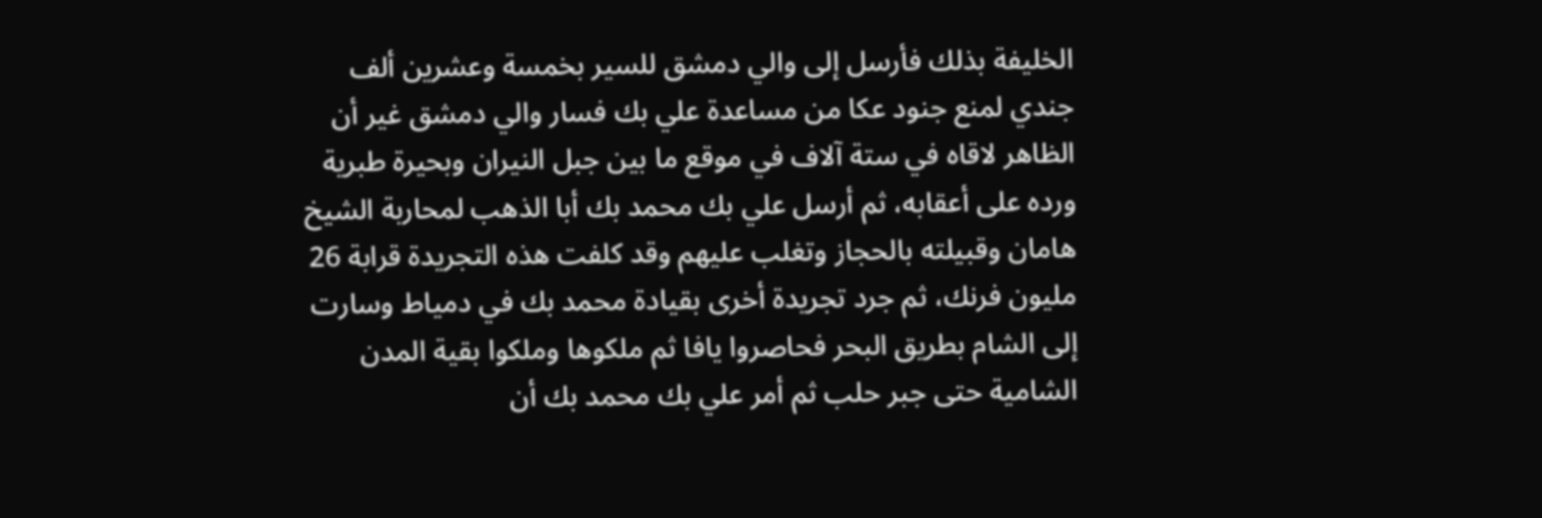الخليفة بذلك فأرسل إلى والي دمشق للسير بخمسة وعشرين ألف جندي لمنع جنود عكا من مساعدة علي بك فسار والي دمشق غير أن الظاهر لاقاه في ستة آلاف في موقع ما بين جبل النيران وبحيرة طبرية ورده على أعقابه، ثم أرسل علي بك محمد بك أبا الذهب لمحاربة الشيخ هامان وقبيلته بالحجاز وتغلب عليهم وقد كلفت هذه التجريدة قرابة 26 مليون فرنك، ثم جرد تجريدة أخرى بقيادة محمد بك في دمياط وسارت إلى الشام بطريق البحر فحاصروا يافا ثم ملكوها وملكوا بقية المدن الشامية حتى جبر حلب ثم أمر علي بك محمد بك أن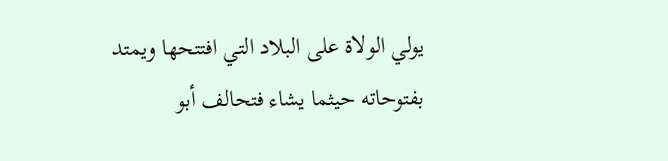يولي الولاة على البلاد التي افتتحها ويمتد بفتوحاته حيثما يشاء فتحالف أبو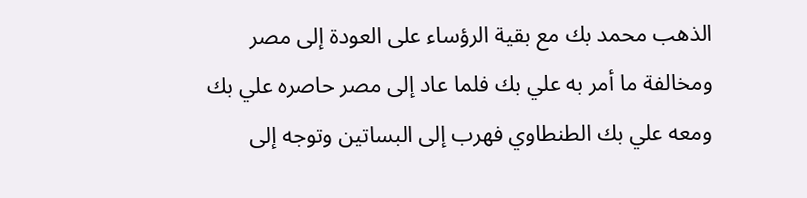الذهب محمد بك مع بقية الرؤساء على العودة إلى مصر ومخالفة ما أمر به علي بك فلما عاد إلى مصر حاصره علي بك ومعه علي بك الطنطاوي فهرب إلى البساتين وتوجه إلى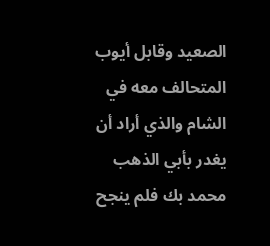الصعيد وقابل أيوب المتحالف معه في الشام والذي أراد أن يغدر بأبي الذهب محمد بك فلم ينجح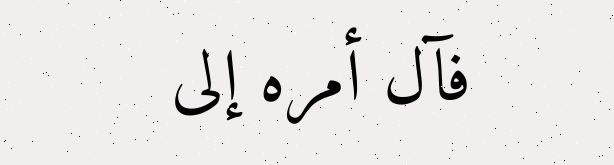فآل أمره إلى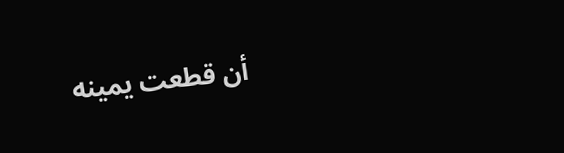أن قطعت يمينه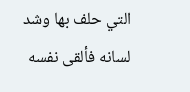التي حلف بها وشد لسانه فألقى نفسه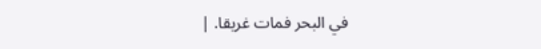في البحر فمات غريقا. |